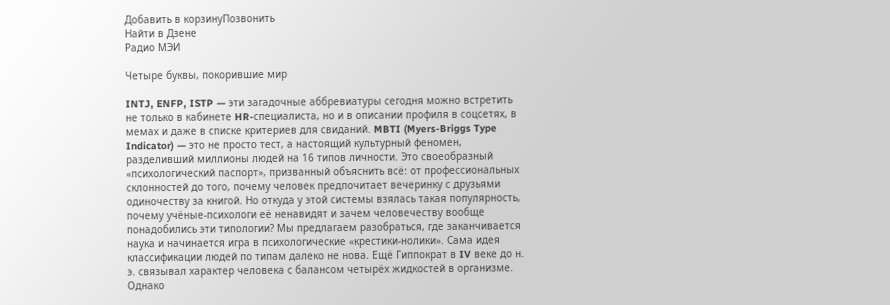Добавить в корзинуПозвонить
Найти в Дзене
Радио МЭИ

Четыре буквы, покорившие мир

INTJ, ENFP, ISTP — эти загадочные аббревиатуры сегодня можно встретить не только в кабинете HR-специалиста, но и в описании профиля в соцсетях, в мемах и даже в списке критериев для свиданий. MBTI (Myers-Briggs Type Indicator) — это не просто тест, а настоящий культурный феномен, разделивший миллионы людей на 16 типов личности. Это своеобразный «психологический паспорт», призванный объяснить всё: от профессиональных склонностей до того, почему человек предпочитает вечеринку с друзьями одиночеству за книгой. Но откуда у этой системы взялась такая популярность, почему учёные-психологи её ненавидят и зачем человечеству вообще понадобились эти типологии? Мы предлагаем разобраться, где заканчивается наука и начинается игра в психологические «крестики-нолики». Сама идея классификации людей по типам далеко не нова. Ещё Гиппократ в IV веке до н. э. связывал характер человека с балансом четырёх жидкостей в организме. Однако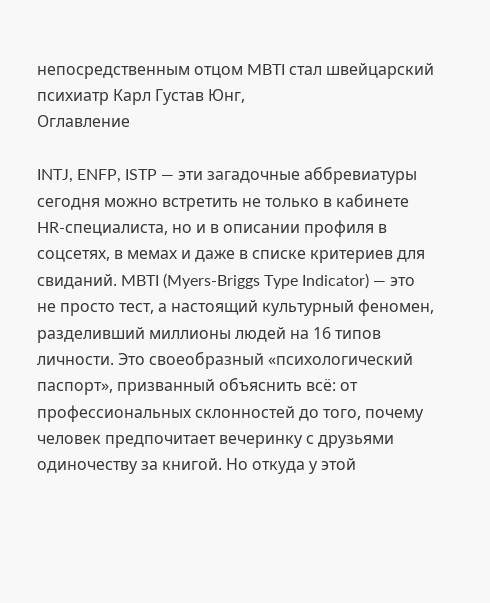непосредственным отцом MBTI стал швейцарский психиатр Карл Густав Юнг,
Оглавление

INTJ, ENFP, ISTP — эти загадочные аббревиатуры сегодня можно встретить не только в кабинете HR-специалиста, но и в описании профиля в соцсетях, в мемах и даже в списке критериев для свиданий. MBTI (Myers-Briggs Type Indicator) — это не просто тест, а настоящий культурный феномен, разделивший миллионы людей на 16 типов личности. Это своеобразный «психологический паспорт», призванный объяснить всё: от профессиональных склонностей до того, почему человек предпочитает вечеринку с друзьями одиночеству за книгой. Но откуда у этой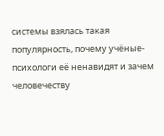системы взялась такая популярность, почему учёные-психологи её ненавидят и зачем человечеству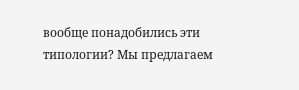вообще понадобились эти типологии? Мы предлагаем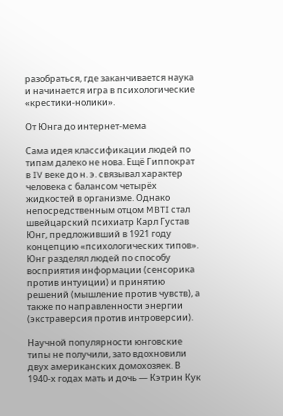разобраться, где заканчивается наука и начинается игра в психологические «крестики-нолики».

От Юнга до интернет-мема

Сама идея классификации людей по типам далеко не нова. Ещё Гиппократ в IV веке до н. э. связывал характер человека с балансом четырёх жидкостей в организме. Однако непосредственным отцом MBTI стал швейцарский психиатр Карл Густав Юнг, предложивший в 1921 году концепцию «психологических типов». Юнг разделял людей по способу восприятия информации (сенсорика против интуиции) и принятию решений (мышление против чувств), а также по направленности энергии (экстраверсия против интроверсии).

Научной популярности юнговские типы не получили, зато вдохновили двух американских домохозяек. В 1940-х годах мать и дочь — Кэтрин Кук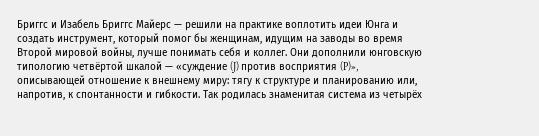Бриггс и Изабель Бриггс Майерс — решили на практике воплотить идеи Юнга и создать инструмент, который помог бы женщинам, идущим на заводы во время Второй мировой войны, лучше понимать себя и коллег. Они дополнили юнговскую типологию четвёртой шкалой — «суждение (J) против восприятия (P)», описывающей отношение к внешнему миру: тягу к структуре и планированию или, напротив, к спонтанности и гибкости. Так родилась знаменитая система из четырёх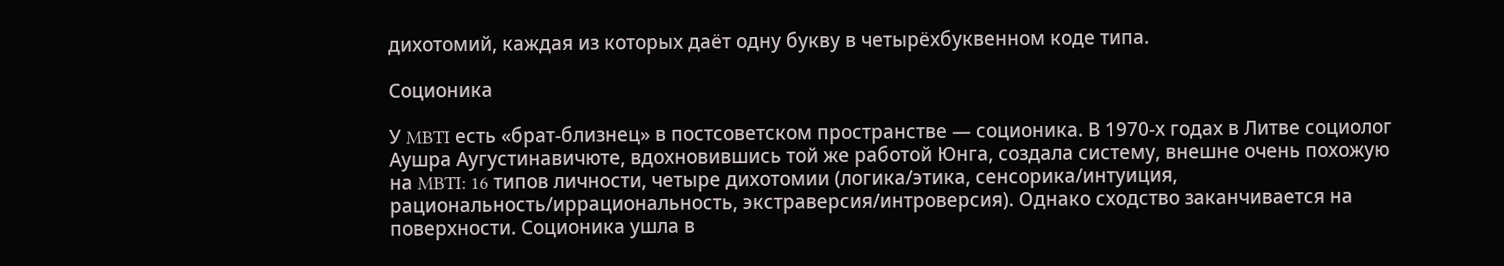дихотомий, каждая из которых даёт одну букву в четырёхбуквенном коде типа.

Соционика

У MBTI есть «брат-близнец» в постсоветском пространстве — соционика. В 1970-х годах в Литве социолог Аушра Аугустинавичюте, вдохновившись той же работой Юнга, создала систему, внешне очень похожую на MBTI: 16 типов личности, четыре дихотомии (логика/этика, сенсорика/интуиция, рациональность/иррациональность, экстраверсия/интроверсия). Однако сходство заканчивается на поверхности. Соционика ушла в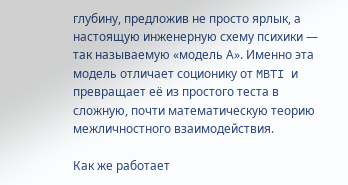глубину, предложив не просто ярлык, а настоящую инженерную схему психики — так называемую «модель А». Именно эта модель отличает соционику от MBTI и превращает её из простого теста в сложную, почти математическую теорию межличностного взаимодействия.

Как же работает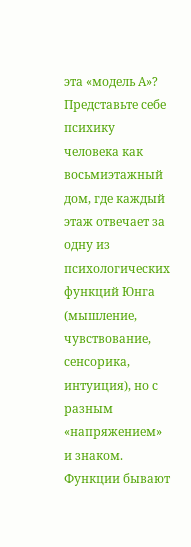эта «модель А»? Представьте себе психику человека как восьмиэтажный дом, где каждый этаж отвечает за одну из психологических функций Юнга (мышление, чувствование, сенсорика, интуиция), но с разным «напряжением» и знаком. Функции бывают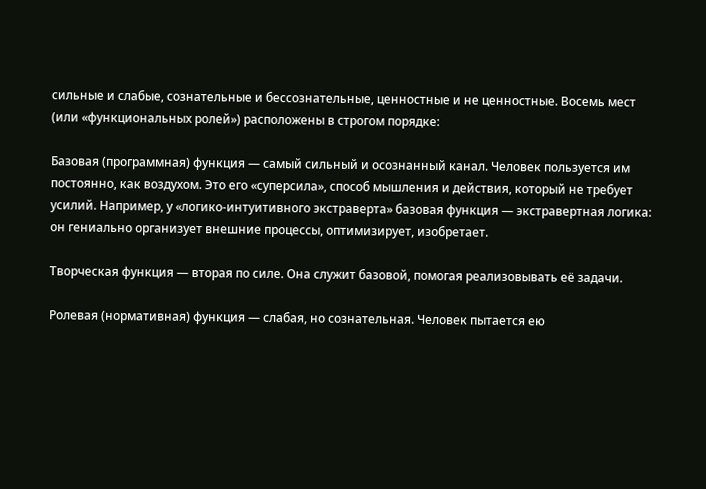сильные и слабые, сознательные и бессознательные, ценностные и не ценностные. Восемь мест (или «функциональных ролей») расположены в строгом порядке:

Базовая (программная) функция — самый сильный и осознанный канал. Человек пользуется им постоянно, как воздухом. Это его «суперсила», способ мышления и действия, который не требует усилий. Например, у «логико-интуитивного экстраверта» базовая функция — экстравертная логика: он гениально организует внешние процессы, оптимизирует, изобретает.

Творческая функция — вторая по силе. Она служит базовой, помогая реализовывать её задачи.

Ролевая (нормативная) функция — слабая, но сознательная. Человек пытается ею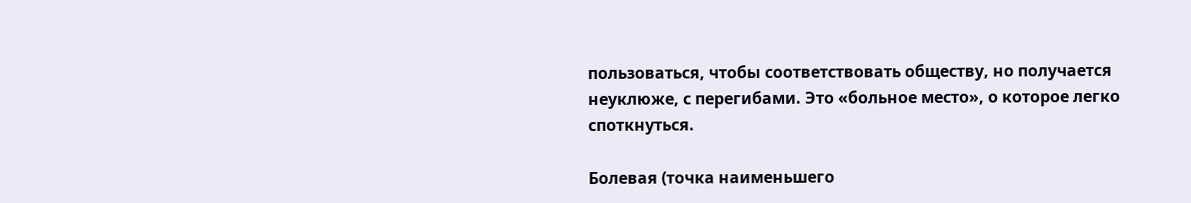пользоваться, чтобы соответствовать обществу, но получается неуклюже, с перегибами. Это «больное место», о которое легко споткнуться.

Болевая (точка наименьшего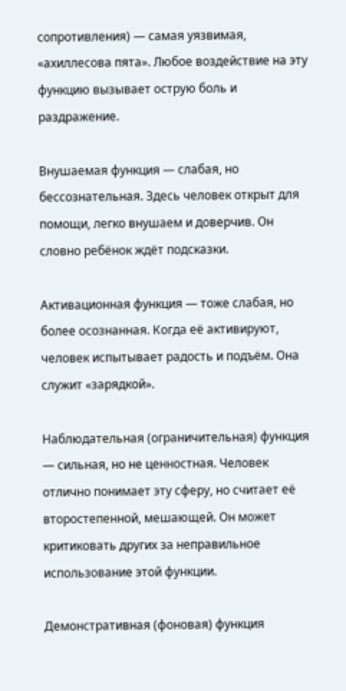сопротивления) — самая уязвимая, «ахиллесова пята». Любое воздействие на эту функцию вызывает острую боль и раздражение.

Внушаемая функция — слабая, но бессознательная. Здесь человек открыт для помощи, легко внушаем и доверчив. Он словно ребёнок ждёт подсказки.

Активационная функция — тоже слабая, но более осознанная. Когда её активируют, человек испытывает радость и подъём. Она служит «зарядкой».

Наблюдательная (ограничительная) функция — сильная, но не ценностная. Человек отлично понимает эту сферу, но считает её второстепенной, мешающей. Он может критиковать других за неправильное использование этой функции.

Демонстративная (фоновая) функция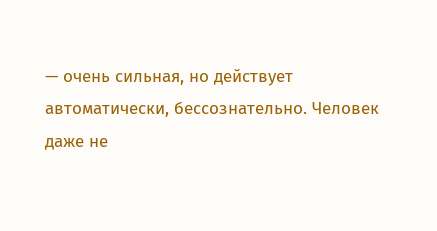— очень сильная, но действует автоматически, бессознательно. Человек даже не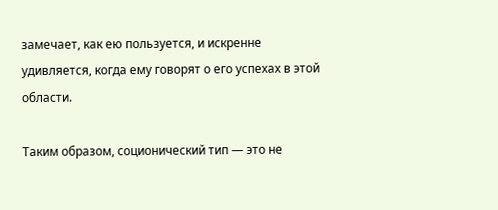замечает, как ею пользуется, и искренне удивляется, когда ему говорят о его успехах в этой области.

Таким образом, соционический тип — это не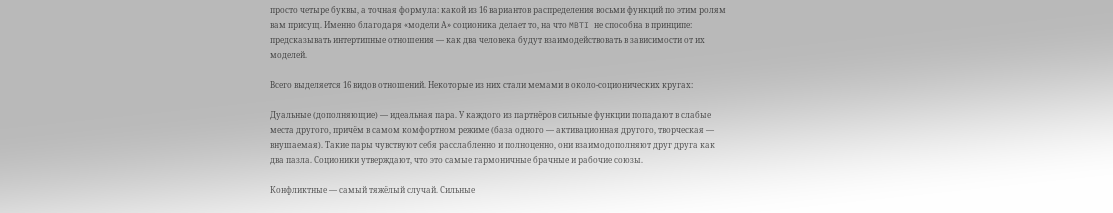просто четыре буквы, а точная формула: какой из 16 вариантов распределения восьми функций по этим ролям вам присущ. Именно благодаря «модели А» соционика делает то, на что MBTI не способна в принципе: предсказывать интертипные отношения — как два человека будут взаимодействовать в зависимости от их моделей.

Всего выделяется 16 видов отношений. Некоторые из них стали мемами в около-соционических кругах:

Дуальные (дополняющие) — идеальная пара. У каждого из партнёров сильные функции попадают в слабые места другого, причём в самом комфортном режиме (база одного — активационная другого, творческая — внушаемая). Такие пары чувствуют себя расслабленно и полноценно, они взаимодополняют друг друга как два пазла. Соционики утверждают, что это самые гармоничные брачные и рабочие союзы.

Конфликтные — самый тяжёлый случай. Сильные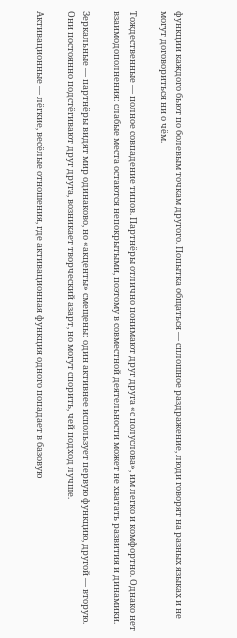функции каждого бьют по болевым точкам другого. Попытка общаться — сплошное раздражение, люди говорят на разных языках и не могут договориться ни о чём.

Тождественные — полное совпадение типов. Партнёры отлично понимают друг друга «с полуслова», им легко и комфортно. Однако нет взаимодополнения: слабые места остаются непокрытыми, поэтому в совместной деятельности может не хватать развития и динамики.

Зеркальные — партнёры видят мир одинаково, но «акценты» смещены: один активнее использует первую функцию, другой — вторую. Они постоянно подстёгивают друг друга, возникает творческий азарт, но могут спорить, чей подход лучше.

Активационные — лёгкие, весёлые отношения, где активационная функция одного попадает в базовую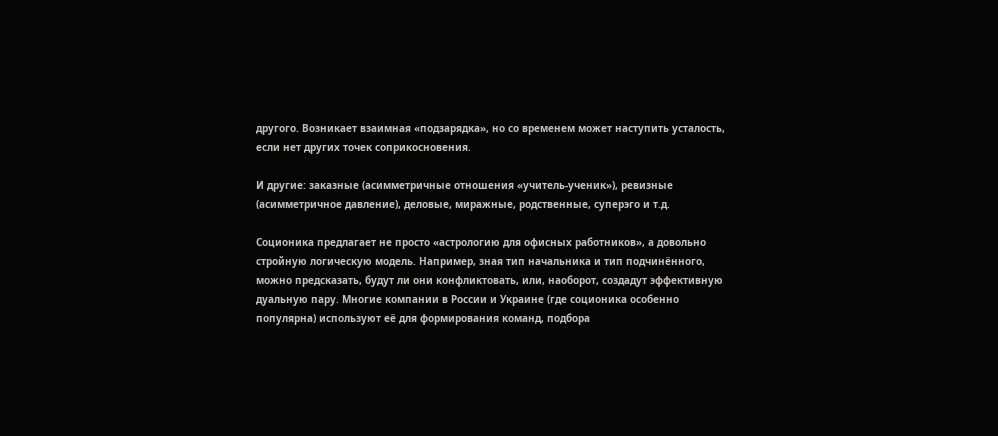другого. Возникает взаимная «подзарядка», но со временем может наступить усталость, если нет других точек соприкосновения.

И другие: заказные (асимметричные отношения «учитель-ученик»), ревизные (асимметричное давление), деловые, миражные, родственные, суперэго и т.д.

Соционика предлагает не просто «астрологию для офисных работников», а довольно стройную логическую модель. Например, зная тип начальника и тип подчинённого, можно предсказать, будут ли они конфликтовать, или, наоборот, создадут эффективную дуальную пару. Многие компании в России и Украине (где соционика особенно популярна) используют её для формирования команд, подбора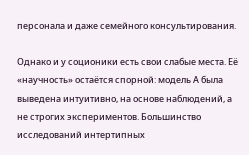персонала и даже семейного консультирования.

Однако и у соционики есть свои слабые места. Её «научность» остаётся спорной: модель А была выведена интуитивно, на основе наблюдений, а не строгих экспериментов. Большинство исследований интертипных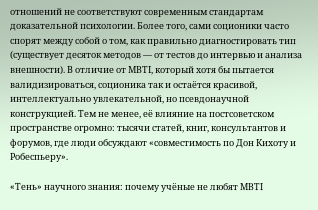отношений не соответствуют современным стандартам доказательной психологии. Более того, сами соционики часто спорят между собой о том, как правильно диагностировать тип (существует десяток методов — от тестов до интервью и анализа внешности). В отличие от MBTI, который хотя бы пытается валидизироваться, соционика так и остаётся красивой, интеллектуально увлекательной, но псевдонаучной конструкцией. Тем не менее, её влияние на постсоветском пространстве огромно: тысячи статей, книг, консультантов и форумов, где люди обсуждают «совместимость по Дон Кихоту и Робеспьеру».

«Тень» научного знания: почему учёные не любят MBTI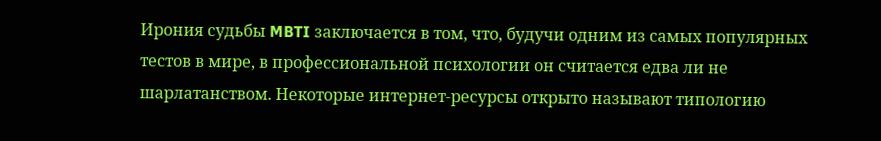Ирония судьбы MBTI заключается в том, что, будучи одним из самых популярных тестов в мире, в профессиональной психологии он считается едва ли не шарлатанством. Некоторые интернет-ресурсы открыто называют типологию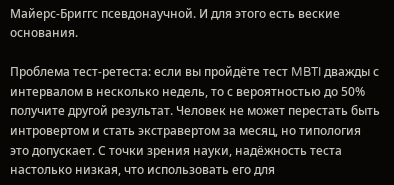Майерс-Бриггс псевдонаучной. И для этого есть веские основания.

Проблема тест-ретеста: если вы пройдёте тест MBTI дважды с интервалом в несколько недель, то с вероятностью до 50% получите другой результат. Человек не может перестать быть интровертом и стать экстравертом за месяц, но типология это допускает. С точки зрения науки, надёжность теста настолько низкая, что использовать его для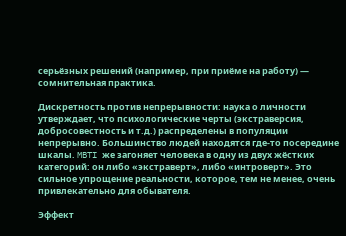серьёзных решений (например, при приёме на работу) — сомнительная практика.

Дискретность против непрерывности: наука о личности утверждает, что психологические черты (экстраверсия, добросовестность и т.д.) распределены в популяции непрерывно. Большинство людей находятся где-то посередине шкалы. MBTI же загоняет человека в одну из двух жёстких категорий: он либо «экстраверт», либо «интроверт». Это сильное упрощение реальности, которое, тем не менее, очень привлекательно для обывателя.

Эффект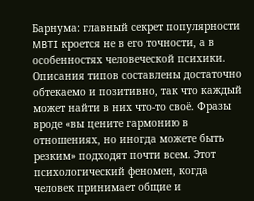Барнума: главный секрет популярности MBTI кроется не в его точности, а в особенностях человеческой психики. Описания типов составлены достаточно обтекаемо и позитивно, так что каждый может найти в них что-то своё. Фразы вроде «вы цените гармонию в отношениях, но иногда можете быть резким» подходят почти всем. Этот психологический феномен, когда человек принимает общие и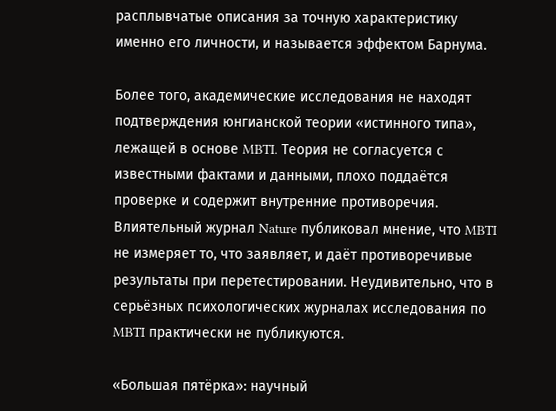расплывчатые описания за точную характеристику именно его личности, и называется эффектом Барнума.

Более того, академические исследования не находят подтверждения юнгианской теории «истинного типа», лежащей в основе MBTI. Теория не согласуется с известными фактами и данными, плохо поддаётся проверке и содержит внутренние противоречия. Влиятельный журнал Nature публиковал мнение, что MBTI не измеряет то, что заявляет, и даёт противоречивые результаты при перетестировании. Неудивительно, что в серьёзных психологических журналах исследования по MBTI практически не публикуются.

«Большая пятёрка»: научный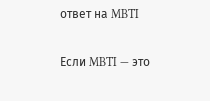ответ на MBTI

Если MBTI — это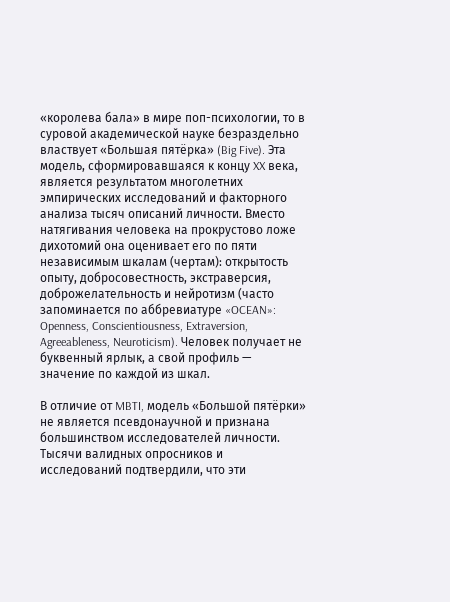«королева бала» в мире поп-психологии, то в суровой академической науке безраздельно властвует «Большая пятёрка» (Big Five). Эта модель, сформировавшаяся к концу XX века, является результатом многолетних эмпирических исследований и факторного анализа тысяч описаний личности. Вместо натягивания человека на прокрустово ложе дихотомий она оценивает его по пяти независимым шкалам (чертам): открытость опыту, добросовестность, экстраверсия, доброжелательность и нейротизм (часто запоминается по аббревиатуре «OCEAN»: Openness, Conscientiousness, Extraversion, Agreeableness, Neuroticism). Человек получает не буквенный ярлык, а свой профиль — значение по каждой из шкал.

В отличие от MBTI, модель «Большой пятёрки» не является псевдонаучной и признана большинством исследователей личности. Тысячи валидных опросников и исследований подтвердили, что эти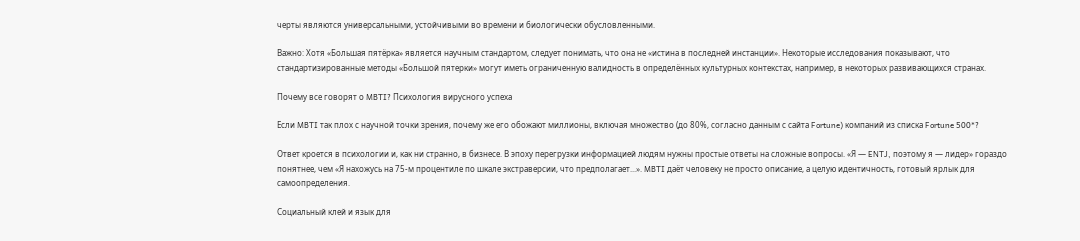черты являются универсальными, устойчивыми во времени и биологически обусловленными.

Важно: Хотя «Большая пятёрка» является научным стандартом, следует понимать, что она не «истина в последней инстанции». Некоторые исследования показывают, что стандартизированные методы «Большой пятерки» могут иметь ограниченную валидность в определённых культурных контекстах, например, в некоторых развивающихся странах.

Почему все говорят о MBTI? Психология вирусного успеха

Если MBTI так плох с научной точки зрения, почему же его обожают миллионы, включая множество (до 80%, согласно данным с сайта Fortune) компаний из списка Fortune 500*?

Ответ кроется в психологии и, как ни странно, в бизнесе. В эпоху перегрузки информацией людям нужны простые ответы на сложные вопросы. «Я — ENTJ, поэтому я — лидер» гораздо понятнее, чем «Я нахожусь на 75-м процентиле по шкале экстраверсии, что предполагает...». MBTI даёт человеку не просто описание, а целую идентичность, готовый ярлык для самоопределения.

Социальный клей и язык для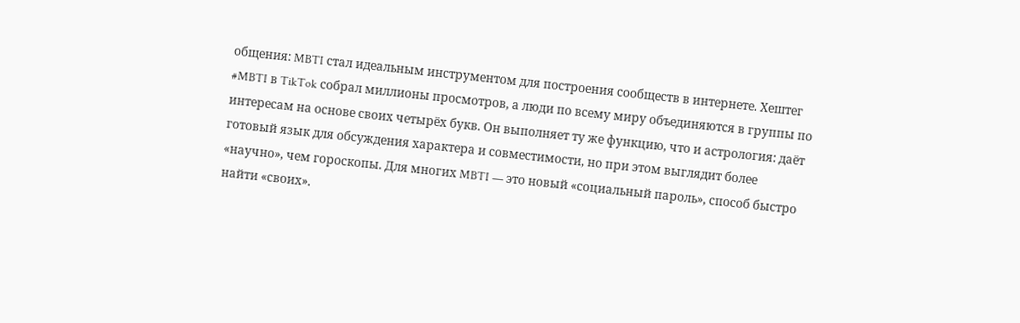общения: MBTI стал идеальным инструментом для построения сообществ в интернете. Хештег #MBTI в TikTok собрал миллионы просмотров, а люди по всему миру объединяются в группы по интересам на основе своих четырёх букв. Он выполняет ту же функцию, что и астрология: даёт готовый язык для обсуждения характера и совместимости, но при этом выглядит более «научно», чем гороскопы. Для многих MBTI — это новый «социальный пароль», способ быстро найти «своих».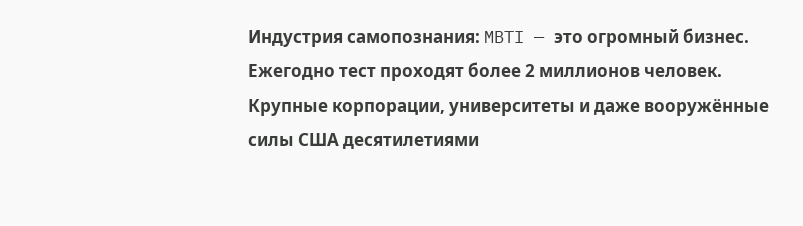Индустрия самопознания: MBTI — это огромный бизнес. Ежегодно тест проходят более 2 миллионов человек. Крупные корпорации, университеты и даже вооружённые силы США десятилетиями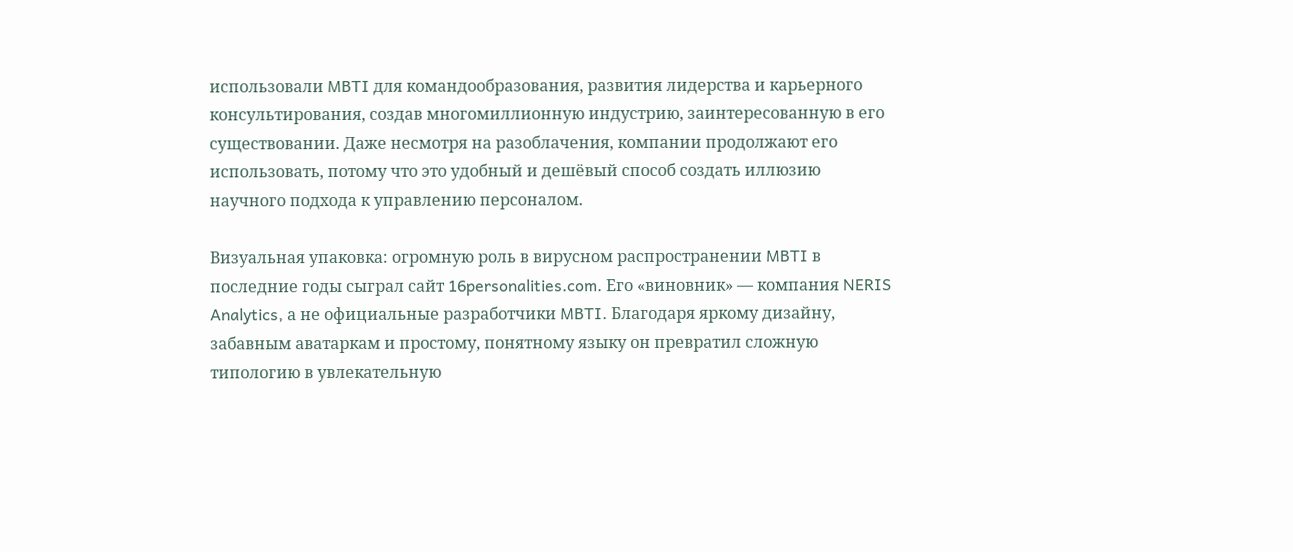использовали MBTI для командообразования, развития лидерства и карьерного консультирования, создав многомиллионную индустрию, заинтересованную в его существовании. Даже несмотря на разоблачения, компании продолжают его использовать, потому что это удобный и дешёвый способ создать иллюзию научного подхода к управлению персоналом.

Визуальная упаковка: огромную роль в вирусном распространении MBTI в последние годы сыграл сайт 16personalities.com. Его «виновник» — компания NERIS Analytics, а не официальные разработчики MBTI. Благодаря яркому дизайну, забавным аватаркам и простому, понятному языку он превратил сложную типологию в увлекательную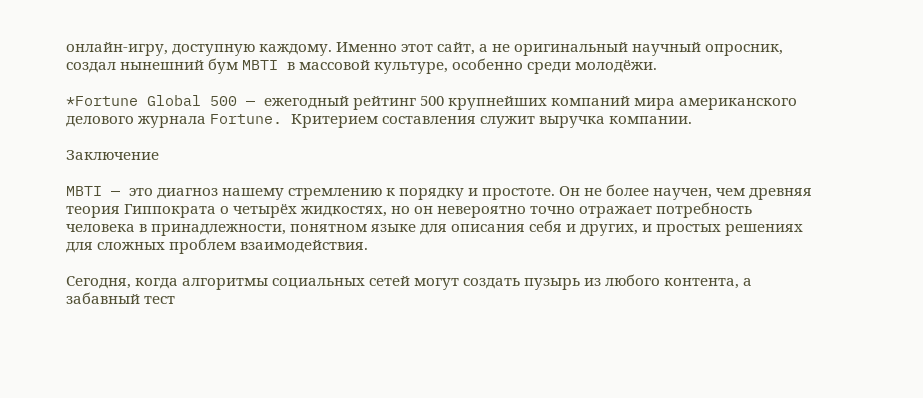онлайн-игру, доступную каждому. Именно этот сайт, а не оригинальный научный опросник, создал нынешний бум MBTI в массовой культуре, особенно среди молодёжи.

*Fortune Global 500 — ежегодный рейтинг 500 крупнейших компаний мира американского делового журнала Fortune. Критерием составления служит выручка компании.

Заключение

MBTI — это диагноз нашему стремлению к порядку и простоте. Он не более научен, чем древняя теория Гиппократа о четырёх жидкостях, но он невероятно точно отражает потребность человека в принадлежности, понятном языке для описания себя и других, и простых решениях для сложных проблем взаимодействия.

Сегодня, когда алгоритмы социальных сетей могут создать пузырь из любого контента, а забавный тест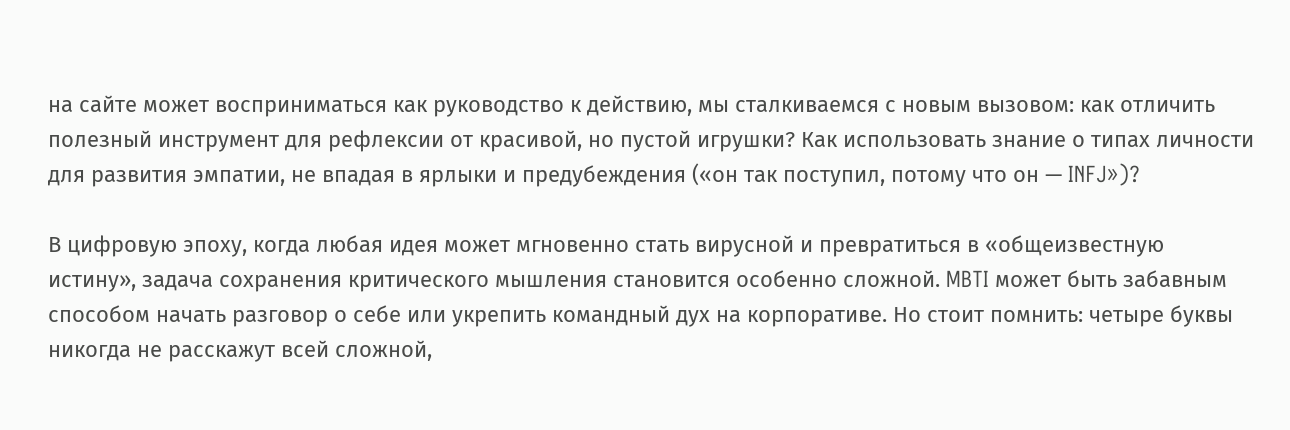на сайте может восприниматься как руководство к действию, мы сталкиваемся с новым вызовом: как отличить полезный инструмент для рефлексии от красивой, но пустой игрушки? Как использовать знание о типах личности для развития эмпатии, не впадая в ярлыки и предубеждения («он так поступил, потому что он — INFJ»)?

В цифровую эпоху, когда любая идея может мгновенно стать вирусной и превратиться в «общеизвестную истину», задача сохранения критического мышления становится особенно сложной. MBTI может быть забавным способом начать разговор о себе или укрепить командный дух на корпоративе. Но стоит помнить: четыре буквы никогда не расскажут всей сложной,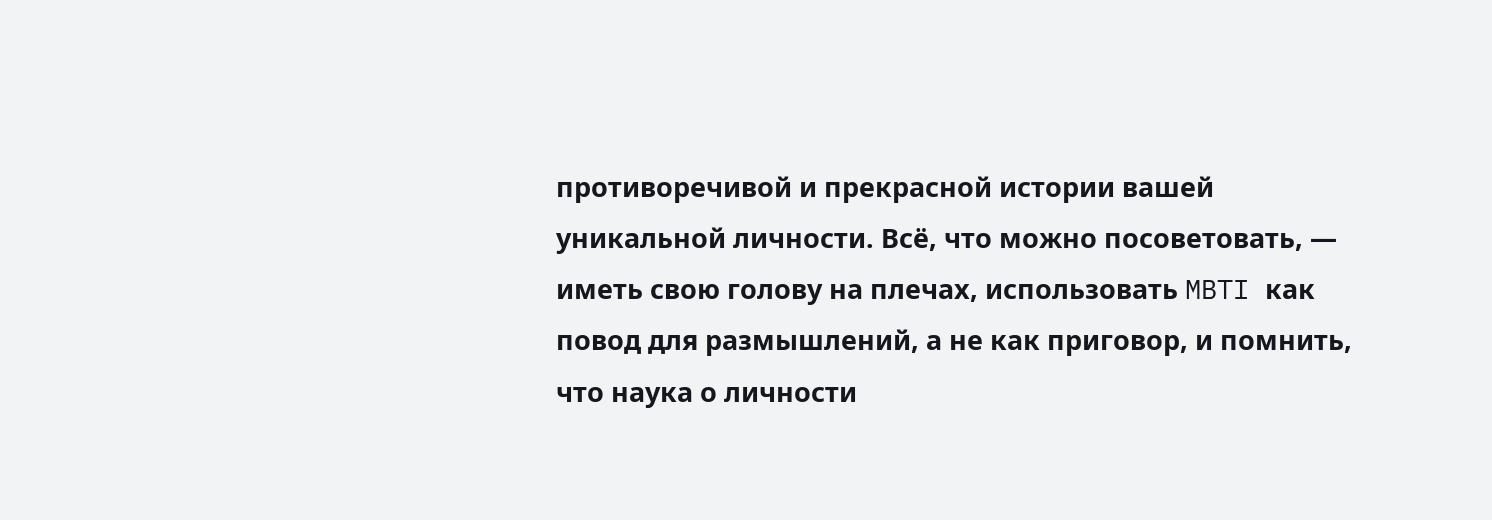противоречивой и прекрасной истории вашей уникальной личности. Всё, что можно посоветовать, — иметь свою голову на плечах, использовать MBTI как повод для размышлений, а не как приговор, и помнить, что наука о личности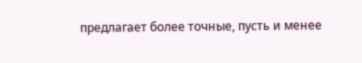предлагает более точные, пусть и менее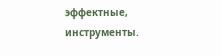эффектные, инструменты.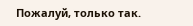Пожалуй, только так.